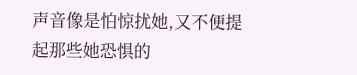声音像是怕惊扰她,又不便提起那些她恐惧的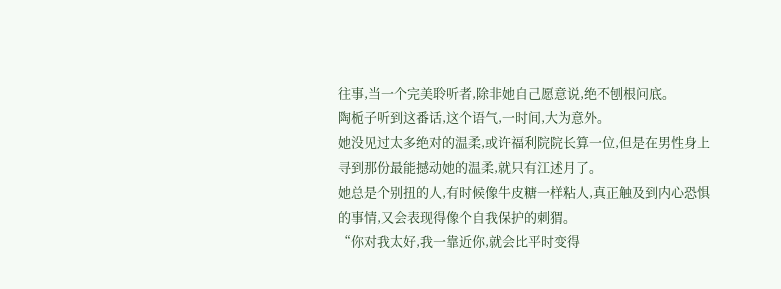往事,当一个完美聆听者,除非她自己愿意说,绝不刨根问底。
陶栀子听到这番话,这个语气,一时间,大为意外。
她没见过太多绝对的温柔,或许福利院院长算一位,但是在男性身上寻到那份最能撼动她的温柔,就只有江述月了。
她总是个别扭的人,有时候像牛皮糖一样粘人,真正触及到内心恐惧的事情,又会表现得像个自我保护的刺猬。
“你对我太好,我一靠近你,就会比平时变得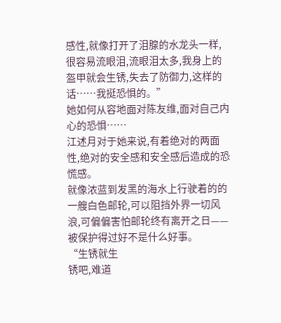感性,就像打开了泪腺的水龙头一样,很容易流眼泪,流眼泪太多,我身上的盔甲就会生锈,失去了防御力,这样的话……我挺恐惧的。”
她如何从容地面对陈友维,面对自己内心的恐惧……
江述月对于她来说,有着绝对的两面性,绝对的安全感和安全感后造成的恐慌感。
就像浓蓝到发黑的海水上行驶着的的一艘白色邮轮,可以阻挡外界一切风浪,可偏偏害怕邮轮终有离开之日——被保护得过好不是什么好事。
“生锈就生
锈吧,难道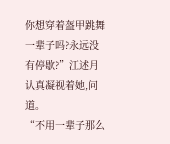你想穿着盔甲跳舞一辈子吗?永远没有停歇?”江述月认真凝视着她,问道。
“不用一辈子那么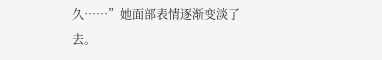久……”她面部表情逐渐变淡了去。